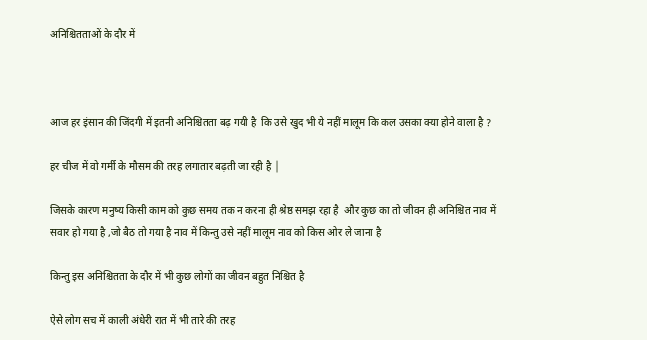अनिश्चितताओं के दौर में



आज हर इंसान की जिंदगी में इतनी अनिश्चितता बढ़ गयी है  कि उसे खुद भी ये नहीं मालूम कि कल उसका क्या होने वाला है ?

हर चीज में वो गर्मी के मौसम की तरह लगातार बढ़ती जा रही है │

जिसके कारण मनुष्य किसी काम को कुछ समय तक न करना ही श्रेष्ठ समझ रहा है  और कुछ का तो जीवन ही अनिश्चित नाव में सवार हो गया है ,जो बैठ तो गया है नाव में किन्तु उसे नहीं मालूम नाव को किस ओर ले जाना है

किन्तु इस अनिश्चितता के दौर में भी कुछ लोगों का जीवन बहुत निश्चित है

ऐसे लोग सच में काली अंधेरी रात में भी तारे की तरह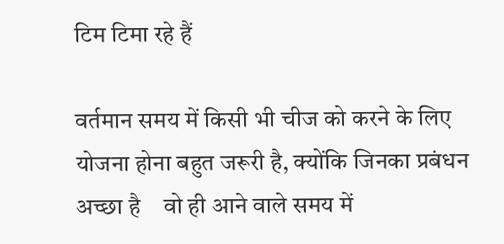टिम टिमा रहे हैं

वर्तमान समय में किसी भी चीज को करने के लिए योजना होना बहुत जरूरी है, क्योंकि जिनका प्रबंधन अच्छा है    वो ही आने वाले समय में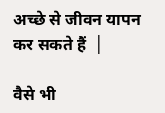अच्छे से जीवन यापन कर सकते हैं  │

वैसे भी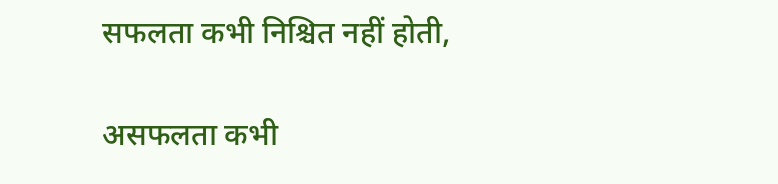सफलता कभी निश्चित नहीं होती,

असफलता कभी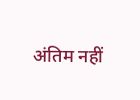अंतिम नहीं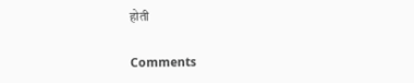होती

Comments